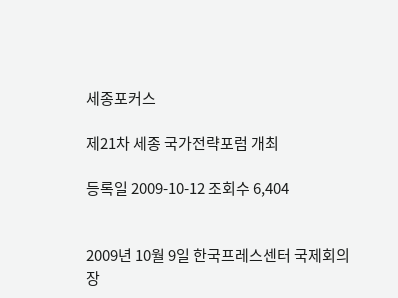세종포커스

제21차 세종 국가전략포럼 개최

등록일 2009-10-12 조회수 6,404


2009년 10월 9일 한국프레스센터 국제회의장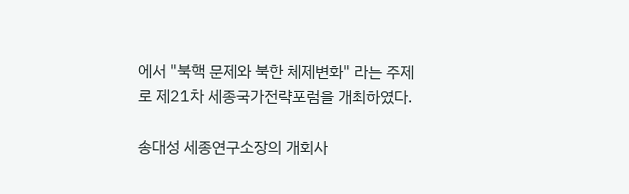에서 "북핵 문제와 북한 체제변화" 라는 주제로 제21차 세종국가전략포럼을 개최하였다.

송대성 세종연구소장의 개회사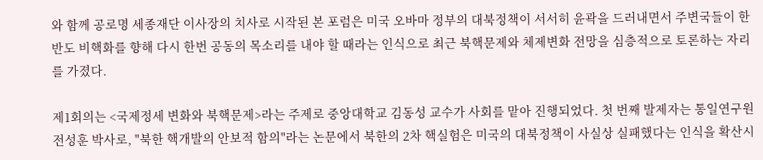와 함께 공로명 세종재단 이사장의 치사로 시작된 본 포럼은 미국 오바마 정부의 대북정책이 서서히 윤곽을 드러내면서 주변국들이 한반도 비핵화를 향해 다시 한번 공동의 목소리를 내야 할 때라는 인식으로 최근 북핵문제와 체제변화 전망을 심층적으로 토론하는 자리를 가졌다.

제1회의는 <국제정세 변화와 북핵문제>라는 주제로 중앙대학교 김동성 교수가 사회를 맡아 진행되었다. 첫 번째 발제자는 통일연구원 전성훈 박사로, "북한 핵개발의 안보적 함의"라는 논문에서 북한의 2차 핵실험은 미국의 대북정책이 사실상 실패했다는 인식을 확산시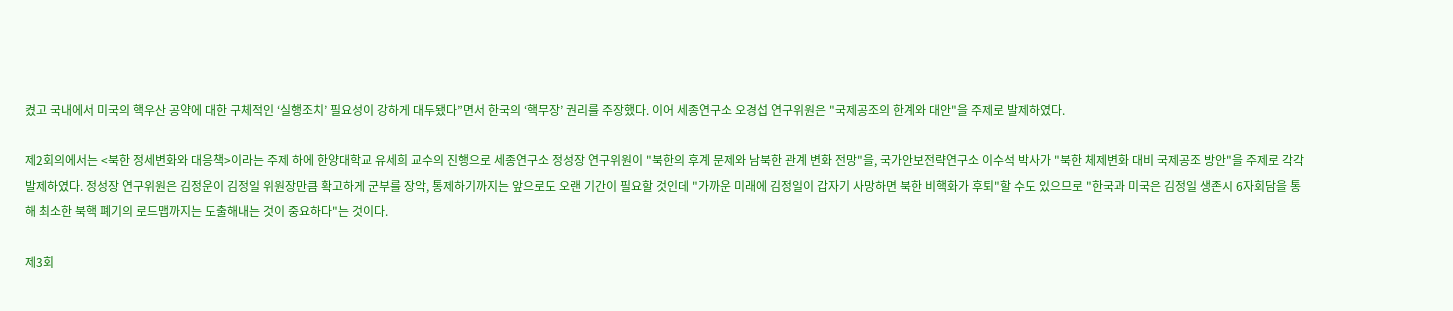켰고 국내에서 미국의 핵우산 공약에 대한 구체적인 ‘실행조치’ 필요성이 강하게 대두됐다”면서 한국의 ‘핵무장’ 권리를 주장했다. 이어 세종연구소 오경섭 연구위원은 "국제공조의 한계와 대안"을 주제로 발제하였다.

제2회의에서는 <북한 정세변화와 대응책>이라는 주제 하에 한양대학교 유세희 교수의 진행으로 세종연구소 정성장 연구위원이 "북한의 후계 문제와 남북한 관계 변화 전망"을, 국가안보전략연구소 이수석 박사가 "북한 체제변화 대비 국제공조 방안"을 주제로 각각 발제하였다. 정성장 연구위원은 김정운이 김정일 위원장만큼 확고하게 군부를 장악, 통제하기까지는 앞으로도 오랜 기간이 필요할 것인데 "가까운 미래에 김정일이 갑자기 사망하면 북한 비핵화가 후퇴"할 수도 있으므로 "한국과 미국은 김정일 생존시 6자회담을 통해 최소한 북핵 폐기의 로드맵까지는 도출해내는 것이 중요하다"는 것이다.

제3회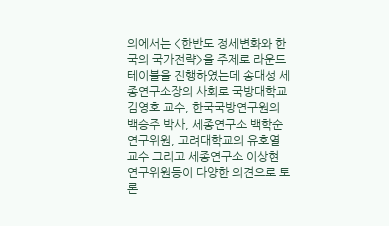의에서는 <한반도 정세변화와 한국의 국가전략>을 주제로 라운드테이블을 진행하였는데 송대성 세종연구소장의 사회로 국방대학교 김영호 교수, 한국국방연구원의 백승주 박사, 세종연구소 백학순 연구위원, 고려대학교의 유호열 교수 그리고 세종연구소 이상현 연구위원등이 다양한 의견으로 토론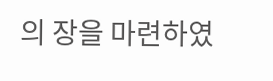의 장을 마련하였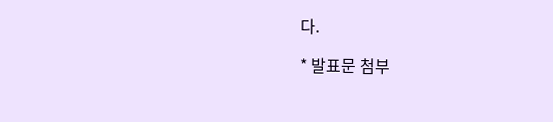다.

* 발표문 첨부